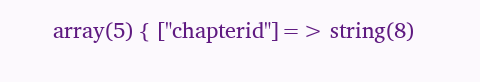array(5) { ["chapterid"]=> string(8)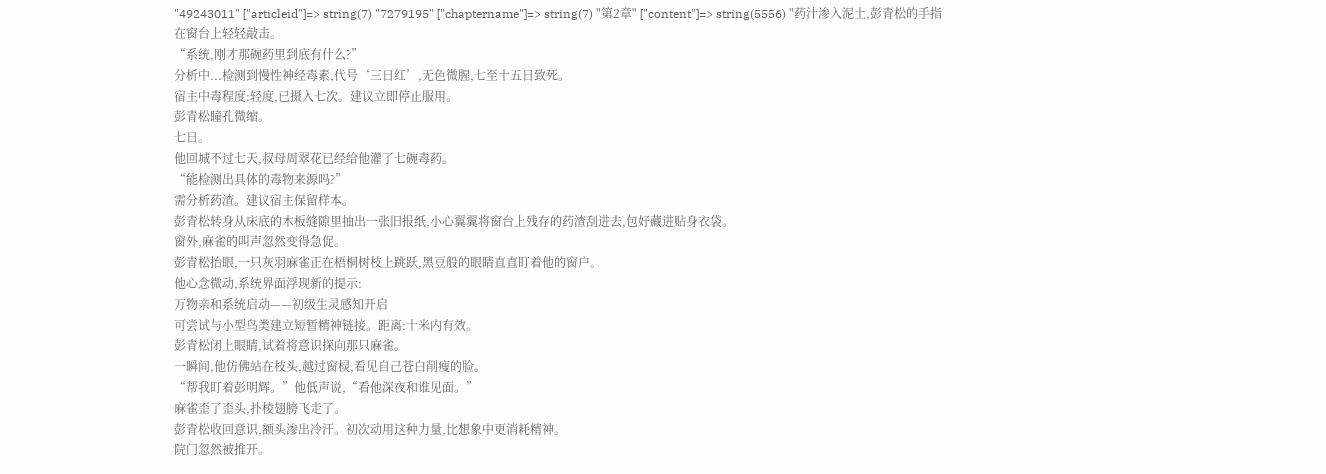"49243011" ["articleid"]=> string(7) "7279195" ["chaptername"]=> string(7) "第2章" ["content"]=> string(5556) "药汁渗入泥土,彭青松的手指在窗台上轻轻敲击。
“系统,刚才那碗药里到底有什么?”
分析中...检测到慢性神经毒素,代号‘三日红’,无色微腥,七至十五日致死。
宿主中毒程度:轻度,已摄入七次。建议立即停止服用。
彭青松瞳孔微缩。
七日。
他回城不过七天,叔母周翠花已经给他灌了七碗毒药。
“能检测出具体的毒物来源吗?”
需分析药渣。建议宿主保留样本。
彭青松转身从床底的木板缝隙里抽出一张旧报纸,小心翼翼将窗台上残存的药渣刮进去,包好藏进贴身衣袋。
窗外,麻雀的叫声忽然变得急促。
彭青松抬眼,一只灰羽麻雀正在梧桐树枝上跳跃,黑豆般的眼睛直直盯着他的窗户。
他心念微动,系统界面浮现新的提示:
万物亲和系统启动——初级生灵感知开启
可尝试与小型鸟类建立短暂精神链接。距离:十米内有效。
彭青松闭上眼睛,试着将意识探向那只麻雀。
一瞬间,他仿佛站在枝头,越过窗棂,看见自己苍白削瘦的脸。
“帮我盯着彭明辉。”他低声说,“看他深夜和谁见面。”
麻雀歪了歪头,扑棱翅膀飞走了。
彭青松收回意识,额头渗出冷汗。初次动用这种力量,比想象中更消耗精神。
院门忽然被推开。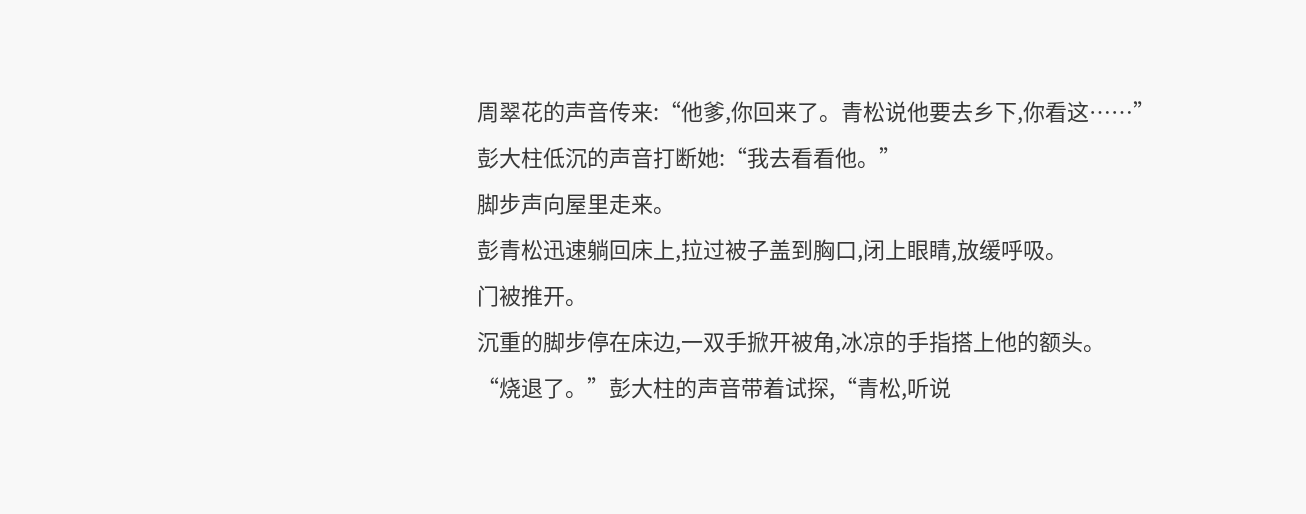周翠花的声音传来:“他爹,你回来了。青松说他要去乡下,你看这……”
彭大柱低沉的声音打断她:“我去看看他。”
脚步声向屋里走来。
彭青松迅速躺回床上,拉过被子盖到胸口,闭上眼睛,放缓呼吸。
门被推开。
沉重的脚步停在床边,一双手掀开被角,冰凉的手指搭上他的额头。
“烧退了。”彭大柱的声音带着试探,“青松,听说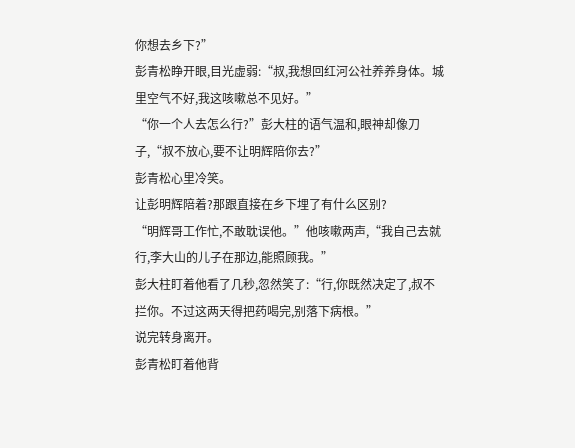你想去乡下?”
彭青松睁开眼,目光虚弱:“叔,我想回红河公社养养身体。城里空气不好,我这咳嗽总不见好。”
“你一个人去怎么行?”彭大柱的语气温和,眼神却像刀子,“叔不放心,要不让明辉陪你去?”
彭青松心里冷笑。
让彭明辉陪着?那跟直接在乡下埋了有什么区别?
“明辉哥工作忙,不敢耽误他。”他咳嗽两声,“我自己去就行,李大山的儿子在那边,能照顾我。”
彭大柱盯着他看了几秒,忽然笑了:“行,你既然决定了,叔不拦你。不过这两天得把药喝完,别落下病根。”
说完转身离开。
彭青松盯着他背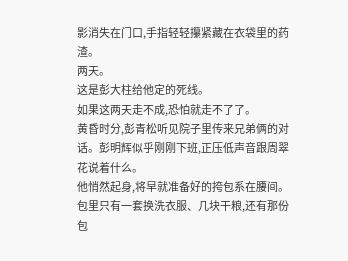影消失在门口,手指轻轻攥紧藏在衣袋里的药渣。
两天。
这是彭大柱给他定的死线。
如果这两天走不成,恐怕就走不了了。
黄昏时分,彭青松听见院子里传来兄弟俩的对话。彭明辉似乎刚刚下班,正压低声音跟周翠花说着什么。
他悄然起身,将早就准备好的挎包系在腰间。包里只有一套换洗衣服、几块干粮,还有那份包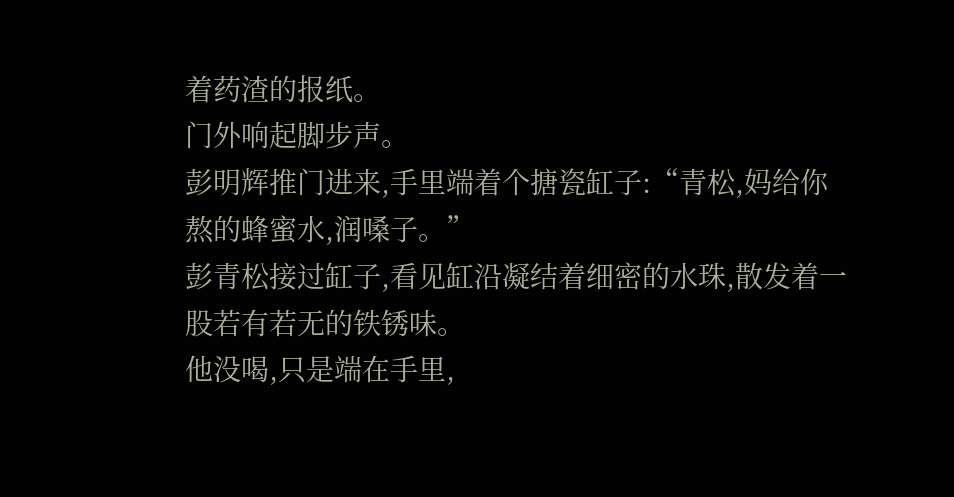着药渣的报纸。
门外响起脚步声。
彭明辉推门进来,手里端着个搪瓷缸子:“青松,妈给你熬的蜂蜜水,润嗓子。”
彭青松接过缸子,看见缸沿凝结着细密的水珠,散发着一股若有若无的铁锈味。
他没喝,只是端在手里,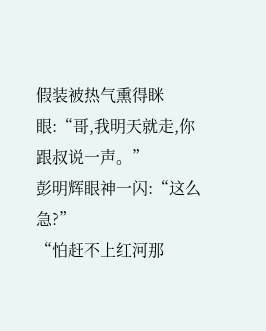假装被热气熏得眯眼:“哥,我明天就走,你跟叔说一声。”
彭明辉眼神一闪:“这么急?”
“怕赶不上红河那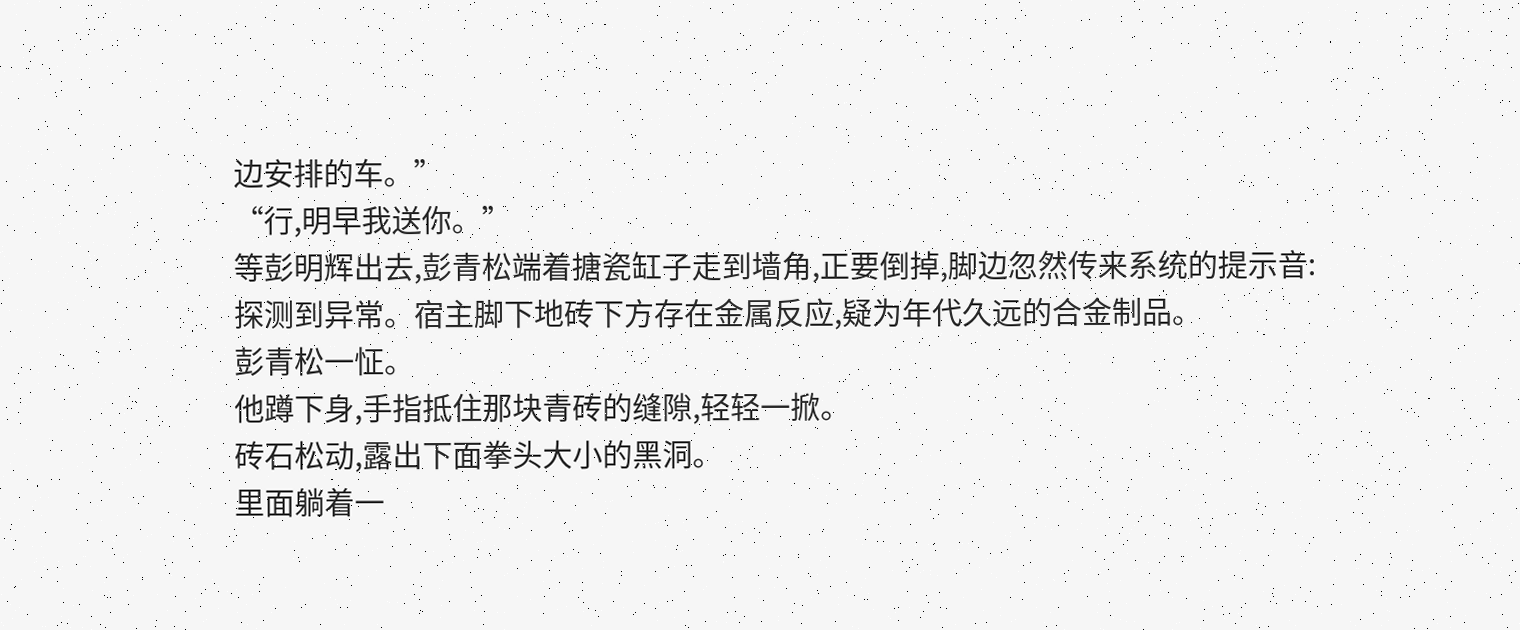边安排的车。”
“行,明早我送你。”
等彭明辉出去,彭青松端着搪瓷缸子走到墙角,正要倒掉,脚边忽然传来系统的提示音:
探测到异常。宿主脚下地砖下方存在金属反应,疑为年代久远的合金制品。
彭青松一怔。
他蹲下身,手指抵住那块青砖的缝隙,轻轻一掀。
砖石松动,露出下面拳头大小的黑洞。
里面躺着一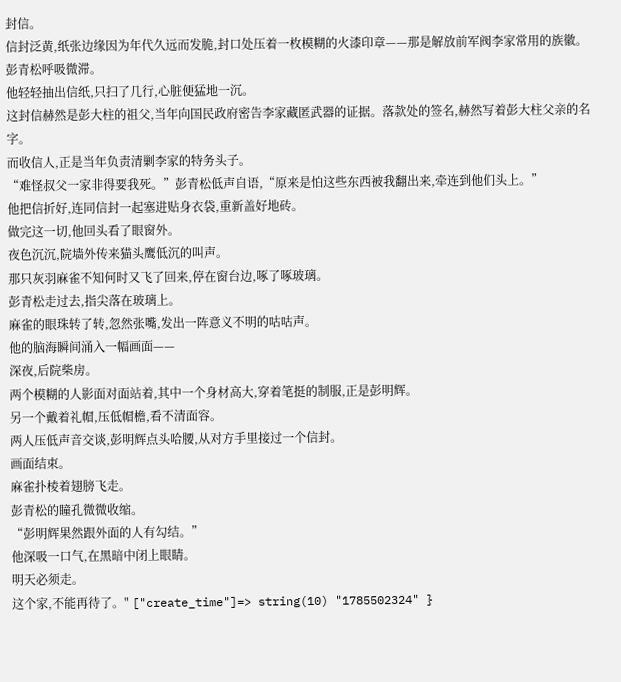封信。
信封泛黄,纸张边缘因为年代久远而发脆,封口处压着一枚模糊的火漆印章——那是解放前军阀李家常用的族徽。
彭青松呼吸微滞。
他轻轻抽出信纸,只扫了几行,心脏便猛地一沉。
这封信赫然是彭大柱的祖父,当年向国民政府密告李家藏匿武器的证据。落款处的签名,赫然写着彭大柱父亲的名字。
而收信人,正是当年负责清剿李家的特务头子。
“难怪叔父一家非得要我死。”彭青松低声自语,“原来是怕这些东西被我翻出来,牵连到他们头上。”
他把信折好,连同信封一起塞进贴身衣袋,重新盖好地砖。
做完这一切,他回头看了眼窗外。
夜色沉沉,院墙外传来猫头鹰低沉的叫声。
那只灰羽麻雀不知何时又飞了回来,停在窗台边,啄了啄玻璃。
彭青松走过去,指尖落在玻璃上。
麻雀的眼珠转了转,忽然张嘴,发出一阵意义不明的咕咕声。
他的脑海瞬间涌入一幅画面——
深夜,后院柴房。
两个模糊的人影面对面站着,其中一个身材高大,穿着笔挺的制服,正是彭明辉。
另一个戴着礼帽,压低帽檐,看不清面容。
两人压低声音交谈,彭明辉点头哈腰,从对方手里接过一个信封。
画面结束。
麻雀扑棱着翅膀飞走。
彭青松的瞳孔微微收缩。
“彭明辉果然跟外面的人有勾结。”
他深吸一口气,在黑暗中闭上眼睛。
明天必须走。
这个家,不能再待了。" ["create_time"]=> string(10) "1785502324" }